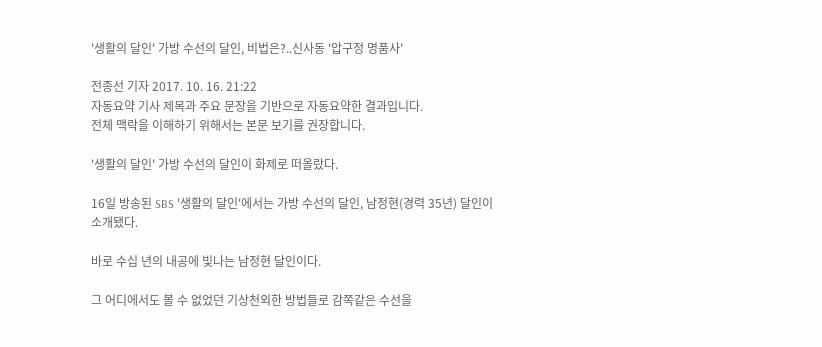'생활의 달인' 가방 수선의 달인, 비법은?..신사동 '압구정 명품사'

전종선 기자 2017. 10. 16. 21:22
자동요약 기사 제목과 주요 문장을 기반으로 자동요약한 결과입니다.
전체 맥락을 이해하기 위해서는 본문 보기를 권장합니다.

'생활의 달인' 가방 수선의 달인이 화제로 떠올랐다.

16일 방송된 SBS '생활의 달인'에서는 가방 수선의 달인, 남정현(경력 35년) 달인이 소개됐다.

바로 수십 년의 내공에 빛나는 남정현 달인이다.

그 어디에서도 볼 수 없었던 기상천외한 방법들로 감쪽같은 수선을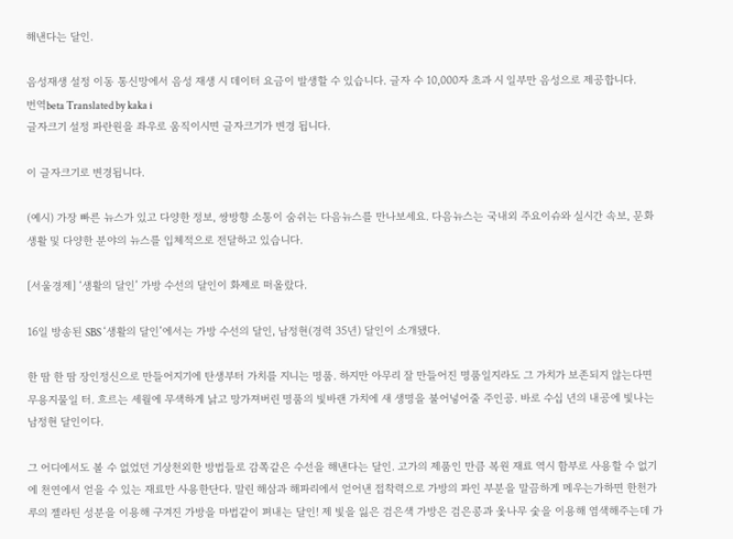해낸다는 달인.

음성재생 설정 이동 통신망에서 음성 재생 시 데이터 요금이 발생할 수 있습니다. 글자 수 10,000자 초과 시 일부만 음성으로 제공합니다.
번역beta Translated by kaka i
글자크기 설정 파란원을 좌우로 움직이시면 글자크기가 변경 됩니다.

이 글자크기로 변경됩니다.

(예시) 가장 빠른 뉴스가 있고 다양한 정보, 쌍방향 소통이 숨쉬는 다음뉴스를 만나보세요. 다음뉴스는 국내외 주요이슈와 실시간 속보, 문화생활 및 다양한 분야의 뉴스를 입체적으로 전달하고 있습니다.

[서울경제] ‘생활의 달인’ 가방 수선의 달인이 화제로 떠올랐다.

16일 방송된 SBS ‘생활의 달인’에서는 가방 수선의 달인, 남정현(경력 35년) 달인이 소개됐다.

한 땀 한 땀 장인정신으로 만들어지기에 탄생부터 가치를 지니는 명품. 하지만 아무리 잘 만들어진 명품일지라도 그 가치가 보존되지 않는다면 무용지물일 터. 흐르는 세월에 무색하게 낡고 망가져버린 명품의 빛바랜 가치에 새 생명을 불어넣어줄 주인공. 바로 수십 년의 내공에 빛나는 남정현 달인이다.

그 어디에서도 볼 수 없었던 기상천외한 방법들로 감쪽같은 수선을 해낸다는 달인. 고가의 제품인 만큼 복원 재료 역시 함부로 사용할 수 없기에 천연에서 얻을 수 있는 재료만 사용한단다. 말린 해삼과 해파리에서 얻어낸 접착력으로 가방의 파인 부분을 말끔하게 메우는가하면 한천가루의 젤라틴 성분을 이용해 구겨진 가방을 마법같이 펴내는 달인! 제 빛을 잃은 검은색 가방은 검은콩과 옻나무 숯을 이용해 염색해주는데 가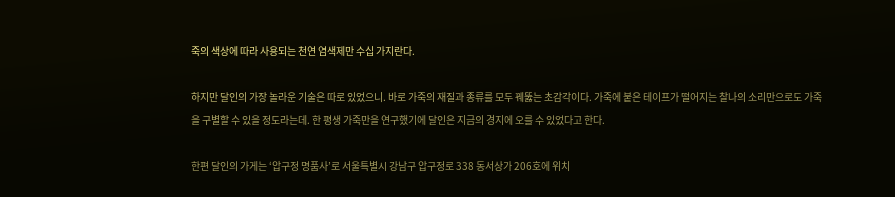죽의 색상에 따라 사용되는 천연 염색제만 수십 가지란다.

하지만 달인의 가장 놀라운 기술은 따로 있었으니. 바로 가죽의 재질과 종류를 모두 꿰뚫는 초감각이다. 가죽에 붙은 테이프가 떨어지는 찰나의 소리만으로도 가죽을 구별할 수 있을 정도라는데. 한 평생 가죽만을 연구했기에 달인은 지금의 경지에 오를 수 있었다고 한다.

한편 달인의 가게는 ‘압구정 명품사’로 서울특별시 강남구 압구정로 338 동서상가 206호에 위치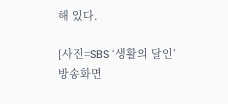해 있다.

[사진=SBS ‘생활의 달인’ 방송화면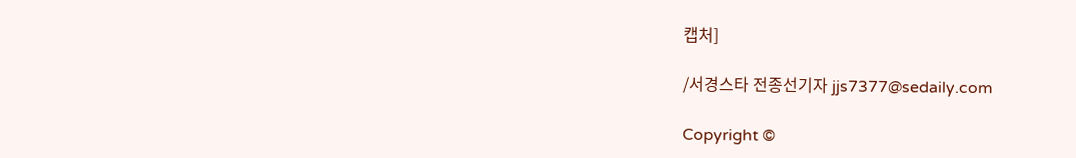캡처]

/서경스타 전종선기자 jjs7377@sedaily.com

Copyright ©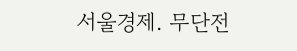서울경제. 무단전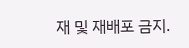재 및 재배포 금지.